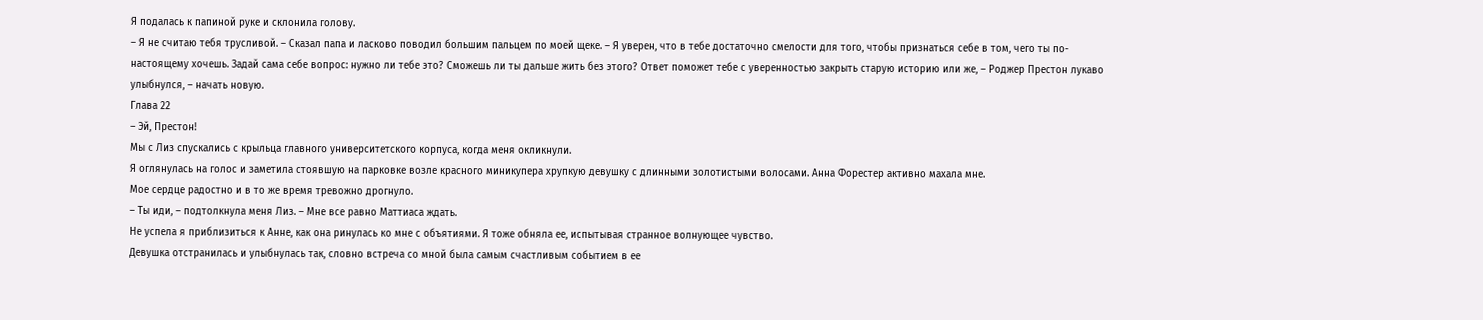Я подалась к папиной руке и склонила голову.
– Я не считаю тебя трусливой. – Сказал папа и ласково поводил большим пальцем по моей щеке. – Я уверен, что в тебе достаточно смелости для того, чтобы признаться себе в том, чего ты по-настоящему хочешь. Задай сама себе вопрос: нужно ли тебе это? Сможешь ли ты дальше жить без этого? Ответ поможет тебе с уверенностью закрыть старую историю или же, – Роджер Престон лукаво улыбнулся, – начать новую.
Глава 22
– Эй, Престон!
Мы с Лиз спускались с крыльца главного университетского корпуса, когда меня окликнули.
Я оглянулась на голос и заметила стоявшую на парковке возле красного миникупера хрупкую девушку с длинными золотистыми волосами. Анна Форестер активно махала мне.
Мое сердце радостно и в то же время тревожно дрогнуло.
– Ты иди, – подтолкнула меня Лиз. – Мне все равно Маттиаса ждать.
Не успела я приблизиться к Анне, как она ринулась ко мне с объятиями. Я тоже обняла ее, испытывая странное волнующее чувство.
Девушка отстранилась и улыбнулась так, словно встреча со мной была самым счастливым событием в ее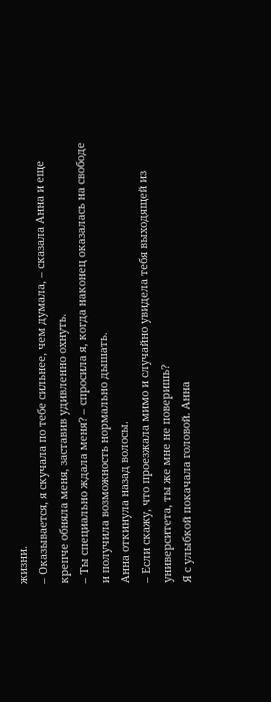жизни.
– Оказывается, я скучала по тебе сильнее, чем думала, – сказала Анна и еще крепче обняла меня, заставив удивленно охнуть.
– Ты специально ждала меня? – спросила я, когда наконец оказалась на свободе и получила возможность нормально дышать.
Анна откинула назад волосы.
– Если скажу, что проезжала мимо и случайно увидела тебя выходящей из университета, ты же мне не поверишь?
Я с улыбкой покачала головой. Анна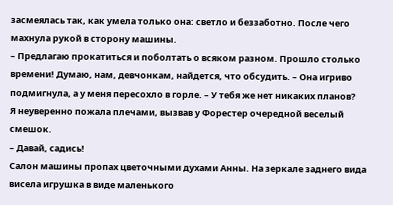засмеялась так, как умела только она: светло и беззаботно. После чего махнула рукой в сторону машины.
– Предлагаю прокатиться и поболтать о всяком разном. Прошло столько времени! Думаю, нам, девчонкам, найдется, что обсудить. – Она игриво подмигнула, а у меня пересохло в горле. – У тебя же нет никаких планов?
Я неуверенно пожала плечами, вызвав у Форестер очередной веселый смешок.
– Давай, садись!
Салон машины пропах цветочными духами Анны. На зеркале заднего вида висела игрушка в виде маленького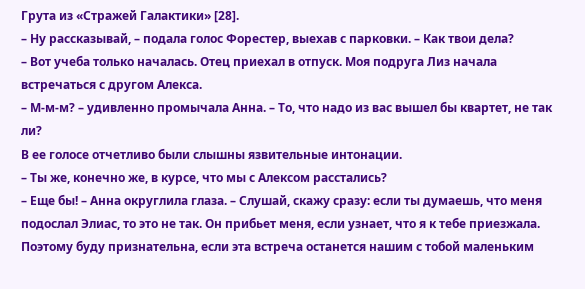Грута из «Стражей Галактики» [28].
– Ну рассказывай, – подала голос Форестер, выехав с парковки. – Как твои дела?
– Вот учеба только началась. Отец приехал в отпуск. Моя подруга Лиз начала встречаться с другом Алекса.
– М-м-м? – удивленно промычала Анна. – То, что надо из вас вышел бы квартет, не так ли?
В ее голосе отчетливо были слышны язвительные интонации.
– Ты же, конечно же, в курсе, что мы с Алексом расстались?
– Еще бы! – Анна округлила глаза. – Слушай, скажу сразу: если ты думаешь, что меня подослал Элиас, то это не так. Он прибьет меня, если узнает, что я к тебе приезжала. Поэтому буду признательна, если эта встреча останется нашим с тобой маленьким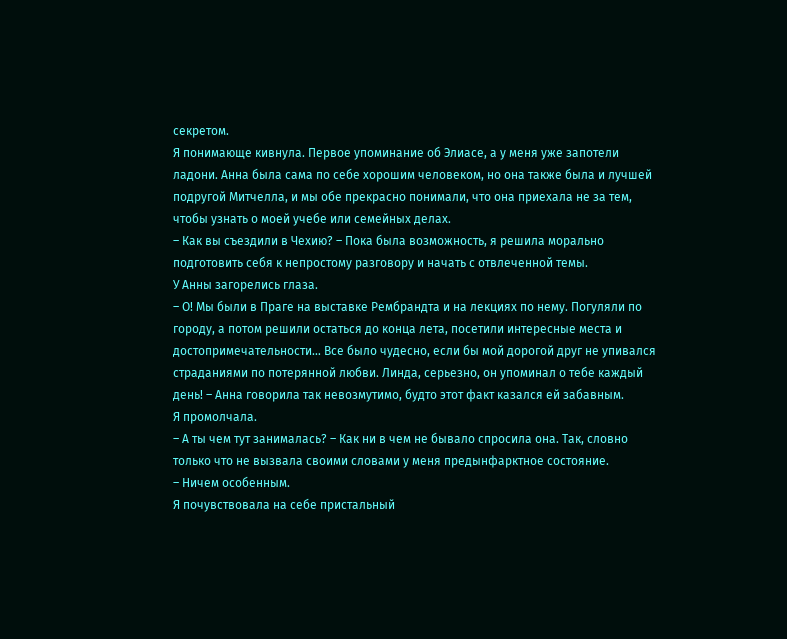секретом.
Я понимающе кивнула. Первое упоминание об Элиасе, а у меня уже запотели ладони. Анна была сама по себе хорошим человеком, но она также была и лучшей подругой Митчелла, и мы обе прекрасно понимали, что она приехала не за тем, чтобы узнать о моей учебе или семейных делах.
– Как вы съездили в Чехию? – Пока была возможность, я решила морально подготовить себя к непростому разговору и начать с отвлеченной темы.
У Анны загорелись глаза.
– О! Мы были в Праге на выставке Рембрандта и на лекциях по нему. Погуляли по городу, а потом решили остаться до конца лета, посетили интересные места и достопримечательности… Все было чудесно, если бы мой дорогой друг не упивался страданиями по потерянной любви. Линда, серьезно, он упоминал о тебе каждый день! – Анна говорила так невозмутимо, будто этот факт казался ей забавным.
Я промолчала.
– А ты чем тут занималась? – Как ни в чем не бывало спросила она. Так, словно только что не вызвала своими словами у меня предынфарктное состояние.
– Ничем особенным.
Я почувствовала на себе пристальный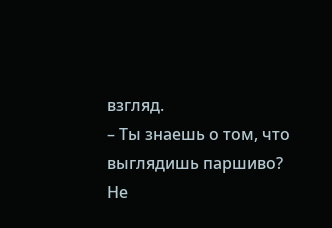взгляд.
– Ты знаешь о том, что выглядишь паршиво?
Не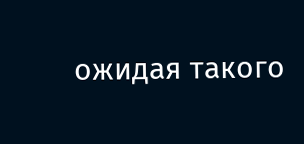ожидая такого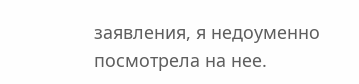заявления, я недоуменно посмотрела на нее.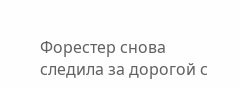Форестер снова следила за дорогой с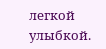легкой улыбкой.